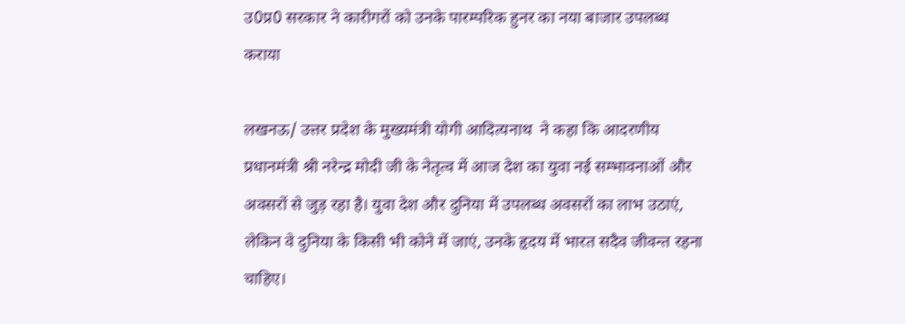उ0प्र0 सरकार ने कारीगरों को उनके पारम्परिक हुनर का नया बाजार उपलब्ध कराया

लखनऊ/ उत्तर प्रदेश के मुख्यमंत्री योगी आदित्यनाथ  ने कहा कि आदरणीय प्रधानमंत्री श्री नरेन्द्र मोदी जी के नेतृत्व में आज देश का युवा नई सम्भावनाओं और अवसरों से जुड़ रहा है। युवा देश और दुनिया में उपलब्ध अवसरों का लाभ उठाएं, लेकिन वे दुनिया के किसी भी कोने में जाएं, उनके हृदय में भारत सदैव जीवन्त रहना चाहिए।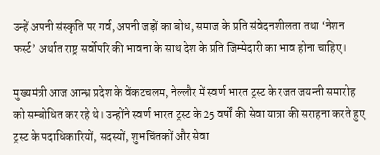उन्हें अपनी संस्कृति पर गर्व, अपनी जड़ों का बोध, समाज के प्रति संवेदनशीलता तथा ‘नेशन फर्स्ट’ अर्थात राष्ट्र सर्वोपरि की भावना के साथ देश के प्रति जिम्मेदारी का भाव होना चाहिए।

मुख्यमंत्री आज आन्ध्र प्रदेश के वेंकटचलम, नेल्लौर में स्वर्ण भारत ट्रस्ट के रजत जयन्ती समारोह को सम्बोधित कर रहे थे। उन्होंने स्वर्ण भारत ट्रस्ट के 25 वर्षों की सेवा यात्रा की सराहना करते हुए ट्रस्ट के पदाधिकारियों, सदस्यों, शुभचिंतकों और सेवा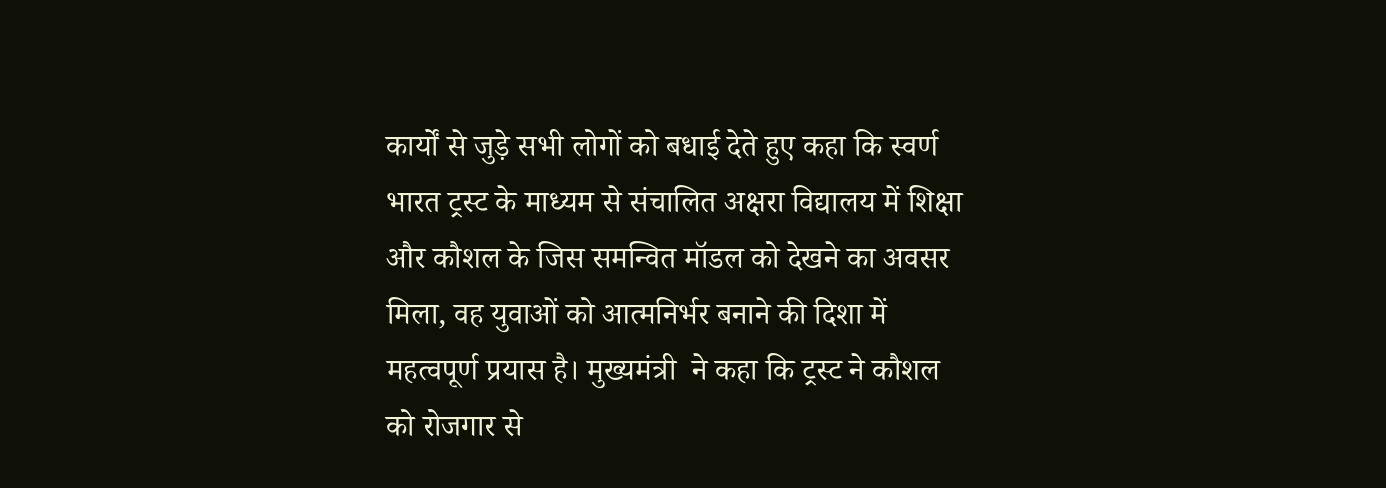कार्यों से जुड़े सभी लोगों को बधाई देते हुए कहा कि स्वर्ण भारत ट्रस्ट के माध्यम से संचालित अक्षरा विद्यालय में शिक्षा और कौशल के जिस समन्वित मॉडल को देखने का अवसर मिला, वह युवाओं को आत्मनिर्भर बनाने की दिशा में महत्वपूर्ण प्रयास है। मुख्यमंत्री  ने कहा कि ट्रस्ट ने कौशल को रोजगार से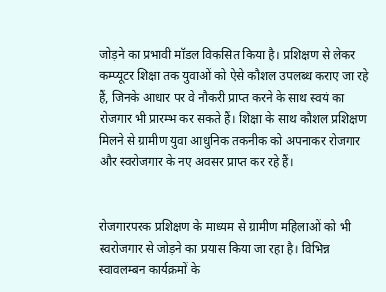जोड़ने का प्रभावी मॉडल विकसित किया है। प्रशिक्षण से लेकर कम्प्यूटर शिक्षा तक युवाओं को ऐसे कौशल उपलब्ध कराए जा रहे हैं, जिनके आधार पर वे नौकरी प्राप्त करने के साथ स्वयं का रोजगार भी प्रारम्भ कर सकते हैं। शिक्षा के साथ कौशल प्रशिक्षण मिलने से ग्रामीण युवा आधुनिक तकनीक को अपनाकर रोजगार और स्वरोजगार के नए अवसर प्राप्त कर रहे हैं।


रोजगारपरक प्रशिक्षण के माध्यम से ग्रामीण महिलाओं को भी स्वरोजगार से जोड़ने का प्रयास किया जा रहा है। विभिन्न स्वावलम्बन कार्यक्रमों के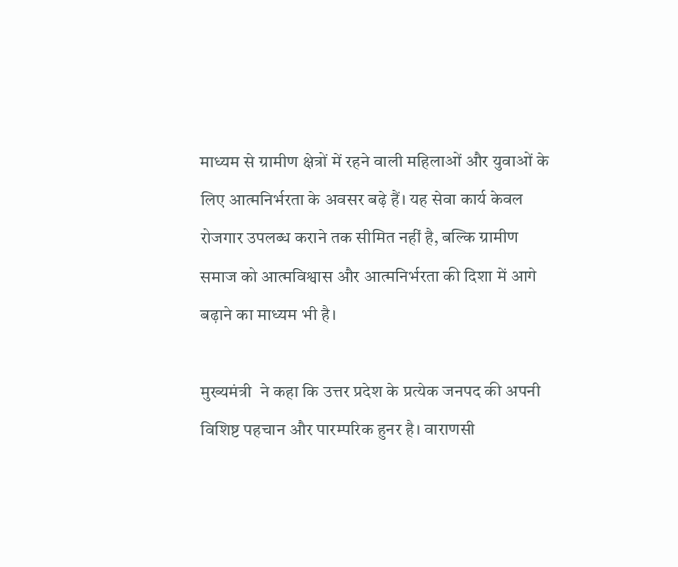माध्यम से ग्रामीण क्षेत्रों में रहने वाली महिलाओं और युवाओं के लिए आत्मनिर्भरता के अवसर बढ़े हैं। यह सेवा कार्य केवल रोजगार उपलब्ध कराने तक सीमित नहीं है, बल्कि ग्रामीण समाज को आत्मविश्वास और आत्मनिर्भरता की दिशा में आगे बढ़ाने का माध्यम भी है।

मुख्यमंत्री  ने कहा कि उत्तर प्रदेश के प्रत्येक जनपद की अपनी विशिष्ट पहचान और पारम्परिक हुनर है। वाराणसी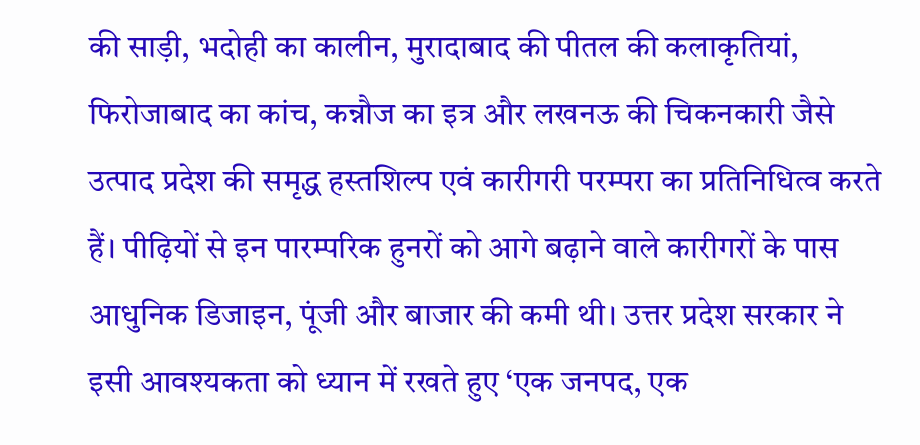की साड़ी, भदोही का कालीन, मुरादाबाद की पीतल की कलाकृतियां, फिरोजाबाद का कांच, कन्नौज का इत्र और लखनऊ की चिकनकारी जैसे उत्पाद प्रदेश की समृद्ध हस्तशिल्प एवं कारीगरी परम्परा का प्रतिनिधित्व करते हैं। पीढ़ियों से इन पारम्परिक हुनरों को आगे बढ़ाने वाले कारीगरों के पास आधुनिक डिजाइन, पूंजी और बाजार की कमी थी। उत्तर प्रदेश सरकार ने इसी आवश्यकता को ध्यान में रखते हुए ‘एक जनपद, एक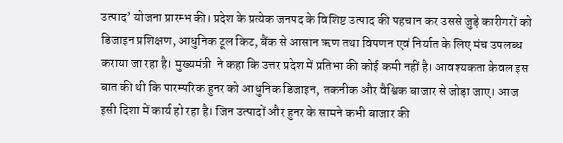उत्पाद’ योजना प्रारम्भ की। प्रदेश के प्रत्येक जनपद के विशिष्ट उत्पाद की पहचान कर उससे जुड़े कारीगरों को डिजाइन प्रशिक्षण, आधुनिक टूल किट, बैंक से आसान ऋण तथा विपणन एवं निर्यात के लिए मंच उपलब्ध कराया जा रहा है। मुख्यमंत्री  ने कहा कि उत्तर प्रदेश में प्रतिभा की कोई कमी नहीं है। आवश्यकता केवल इस बात की थी कि पारम्परिक हुनर को आधुनिक डिजाइन, तकनीक और वैश्विक बाजार से जोड़ा जाए। आज इसी दिशा में कार्य हो रहा है। जिन उत्पादों और हुनर के सामने कभी बाजार की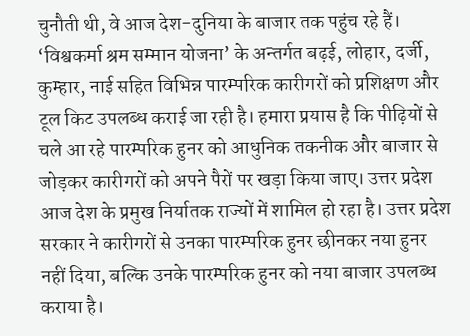चुनौती थी, वे आज देश-दुनिया के बाजार तक पहुंच रहे हैं। ‘विश्वकर्मा श्रम सम्मान योजना’ के अन्तर्गत बढ़ई, लोहार, दर्जी, कुम्हार, नाई सहित विभिन्न पारम्परिक कारीगरों को प्रशिक्षण और टूल किट उपलब्ध कराई जा रही है। हमारा प्रयास है कि पीढ़ियों से चले आ रहे पारम्परिक हुनर को आधुनिक तकनीक और बाजार से जोड़कर कारीगरों को अपने पैरों पर खड़ा किया जाए। उत्तर प्रदेश आज देश के प्रमुख निर्यातक राज्यों में शामिल हो रहा है। उत्तर प्रदेश सरकार ने कारीगरों से उनका पारम्परिक हुनर छीनकर नया हुनर नहीं दिया, बल्कि उनके पारम्परिक हुनर को नया बाजार उपलब्ध कराया है।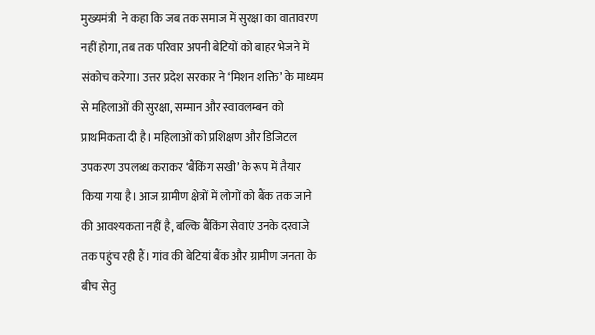मुख्यमंत्री  ने कहा कि जब तक समाज में सुरक्षा का वातावरण नहीं होगा, तब तक परिवार अपनी बेटियों को बाहर भेजने में संकोच करेगा। उत्तर प्रदेश सरकार ने ‘मिशन शक्ति’ के माध्यम से महिलाओं की सुरक्षा, सम्मान और स्वावलम्बन को प्राथमिकता दी है। महिलाओं को प्रशिक्षण और डिजिटल उपकरण उपलब्ध कराकर ‘बैंकिंग सखी’ के रूप में तैयार किया गया है। आज ग्रामीण क्षेत्रों में लोगों को बैंक तक जाने की आवश्यकता नहीं है, बल्कि बैंकिंग सेवाएं उनके दरवाजे तक पहुंच रही हैं। गांव की बेटियां बैंक और ग्रामीण जनता के बीच सेतु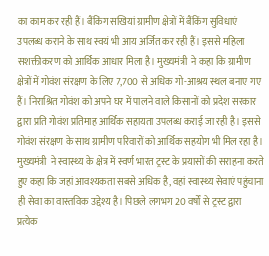का काम कर रही हैं। बैंकिंग सखियां ग्रामीण क्षेत्रों में बैंकिंग सुविधाएं उपलब्ध कराने के साथ स्वयं भी आय अर्जित कर रही हैं। इससे महिला सशक्तीकरण को आर्थिक आधार मिला है। मुख्यमंत्री  ने कहा कि ग्रामीण क्षेत्रों में गोवंश संरक्षण के लिए 7,700 से अधिक गो-आश्रय स्थल बनाए गए हैं। निराश्रित गोवंश को अपने घर में पालने वाले किसानों को प्रदेश सरकार द्वारा प्रति गोवंश प्रतिमाह आर्थिक सहायता उपलब्ध कराई जा रही है। इससे गोवंश संरक्षण के साथ ग्रामीण परिवारों को आर्थिक सहयोग भी मिल रहा है। मुख्यमंत्री  ने स्वास्थ्य के क्षेत्र में स्वर्ण भारत ट्रस्ट के प्रयासों की सराहना करते हुए कहा कि जहां आवश्यकता सबसे अधिक है, वहां स्वास्थ्य सेवाएं पहुंचाना ही सेवा का वास्तविक उद्देश्य है। पिछले लगभग 20 वर्षों से ट्रस्ट द्वारा प्रत्येक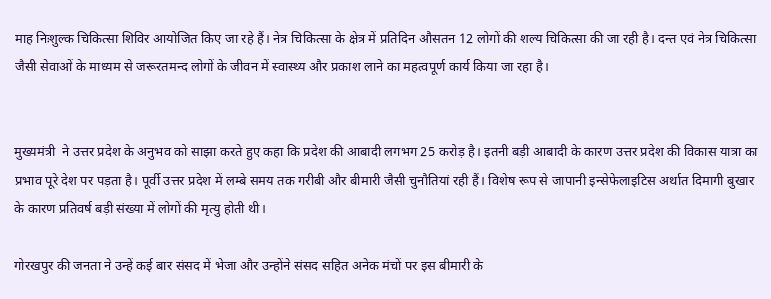माह निःशुल्क चिकित्सा शिविर आयोजित किए जा रहे हैं। नेत्र चिकित्सा के क्षेत्र में प्रतिदिन औसतन 12 लोगों की शल्य चिकित्सा की जा रही है। दन्त एवं नेत्र चिकित्सा जैसी सेवाओं के माध्यम से जरूरतमन्द लोगों के जीवन में स्वास्थ्य और प्रकाश लाने का महत्वपूर्ण कार्य किया जा रहा है।


मुख्यमंत्री  ने उत्तर प्रदेश के अनुभव को साझा करते हुए कहा कि प्रदेश की आबादी लगभग 25 करोड़ है। इतनी बड़ी आबादी के कारण उत्तर प्रदेश की विकास यात्रा का प्रभाव पूरे देश पर पड़ता है। पूर्वी उत्तर प्रदेश में लम्बे समय तक गरीबी और बीमारी जैसी चुनौतियां रही हैं। विशेष रूप से जापानी इन्सेफेलाइटिस अर्थात दिमागी बुखार के कारण प्रतिवर्ष बड़ी संख्या में लोगों की मृत्यु होती थी।

गोरखपुर की जनता ने उन्हें कई बार संसद में भेजा और उन्होंने संसद सहित अनेक मंचों पर इस बीमारी के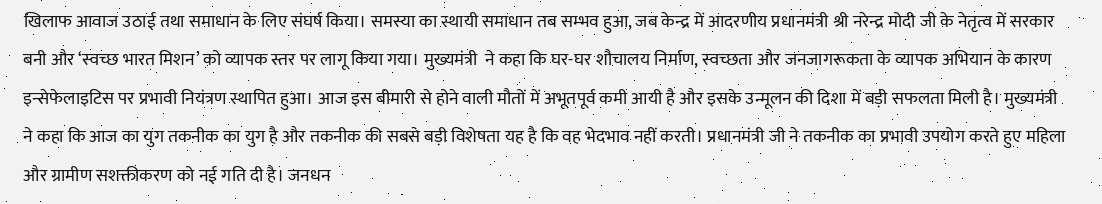खिलाफ आवाज उठाई तथा समाधान के लिए संघर्ष किया। समस्या का स्थायी समाधान तब सम्भव हुआ, जब केन्द्र में आदरणीय प्रधानमंत्री श्री नरेन्द्र मोदी जी के नेतृत्व में सरकार बनी और ‘स्वच्छ भारत मिशन’ को व्यापक स्तर पर लागू किया गया। मुख्यमंत्री  ने कहा कि घर-घर शौचालय निर्माण, स्वच्छता और जनजागरूकता के व्यापक अभियान के कारण इन्सेफेलाइटिस पर प्रभावी नियंत्रण स्थापित हुआ। आज इस बीमारी से होने वाली मौतों में अभूतपूर्व कमी आयी है और इसके उन्मूलन की दिशा में बड़ी सफलता मिली है। मुख्यमंत्री ने कहा कि आज का युग तकनीक का युग है और तकनीक की सबसे बड़ी विशेषता यह है कि वह भेदभाव नहीं करती। प्रधानमंत्री जी ने तकनीक का प्रभावी उपयोग करते हुए महिला और ग्रामीण सशक्तीकरण को नई गति दी है। जनधन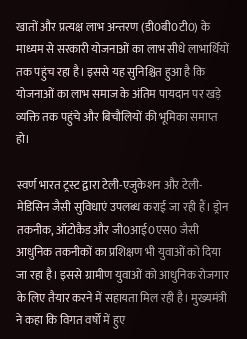खातों और प्रत्यक्ष लाभ अन्तरण (डी0बी0टी0) के माध्यम से सरकारी योजनाओं का लाभ सीधे लाभार्थियों तक पहुंच रहा है। इससे यह सुनिश्चित हुआ है कि योजनाओं का लाभ समाज के अंतिम पायदान पर खड़े व्यक्ति तक पहुंचे और बिचौलियों की भूमिका समाप्त हो।

स्वर्ण भारत ट्रस्ट द्वारा टेली-एजुकेशन और टेली-मेडिसिन जैसी सुविधाएं उपलब्ध कराई जा रही हैं। ड्रोन तकनीक, ऑटोकैड और जी0आई0एस0 जैसी आधुनिक तकनीकों का प्रशिक्षण भी युवाओं को दिया जा रहा है। इससे ग्रामीण युवाओं को आधुनिक रोजगार के लिए तैयार करने में सहायता मिल रही है। मुख्यमंत्री  ने कहा कि विगत वर्षों में हुए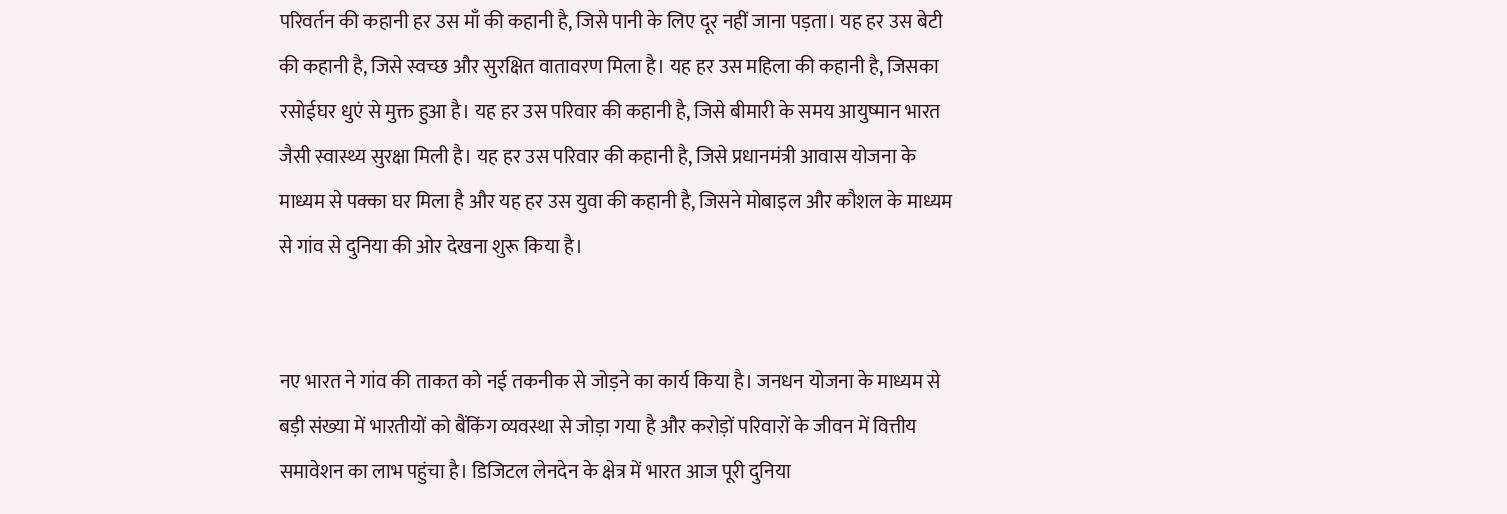परिवर्तन की कहानी हर उस माँ की कहानी है, जिसे पानी के लिए दूर नहीं जाना पड़ता। यह हर उस बेटी की कहानी है, जिसे स्वच्छ और सुरक्षित वातावरण मिला है। यह हर उस महिला की कहानी है, जिसका रसोईघर धुएं से मुक्त हुआ है। यह हर उस परिवार की कहानी है, जिसे बीमारी के समय आयुष्मान भारत जैसी स्वास्थ्य सुरक्षा मिली है। यह हर उस परिवार की कहानी है, जिसे प्रधानमंत्री आवास योजना के माध्यम से पक्का घर मिला है और यह हर उस युवा की कहानी है, जिसने मोबाइल और कौशल के माध्यम से गांव से दुनिया की ओर देखना शुरू किया है।


नए भारत ने गांव की ताकत को नई तकनीक से जोड़ने का कार्य किया है। जनधन योजना के माध्यम से बड़ी संख्या में भारतीयों को बैंकिंग व्यवस्था से जोड़ा गया है और करोड़ों परिवारों के जीवन में वित्तीय समावेशन का लाभ पहुंचा है। डिजिटल लेनदेन के क्षेत्र में भारत आज पूरी दुनिया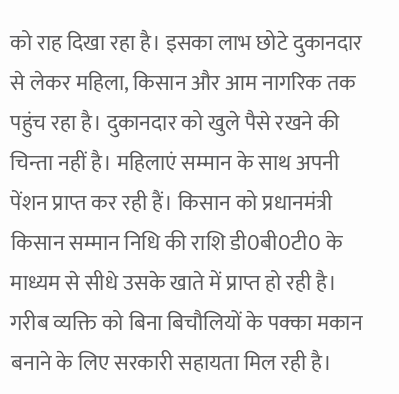को राह दिखा रहा है। इसका लाभ छोटे दुकानदार से लेकर महिला, किसान और आम नागरिक तक पहुंच रहा है। दुकानदार को खुले पैसे रखने की चिन्ता नहीं है। महिलाएं सम्मान के साथ अपनी पेंशन प्राप्त कर रही हैं। किसान को प्रधानमंत्री किसान सम्मान निधि की राशि डी0बी0टी0 के माध्यम से सीधे उसके खाते में प्राप्त हो रही है। गरीब व्यक्ति को बिना बिचौलियों के पक्का मकान बनाने के लिए सरकारी सहायता मिल रही है।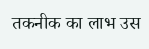तकनीक का लाभ उस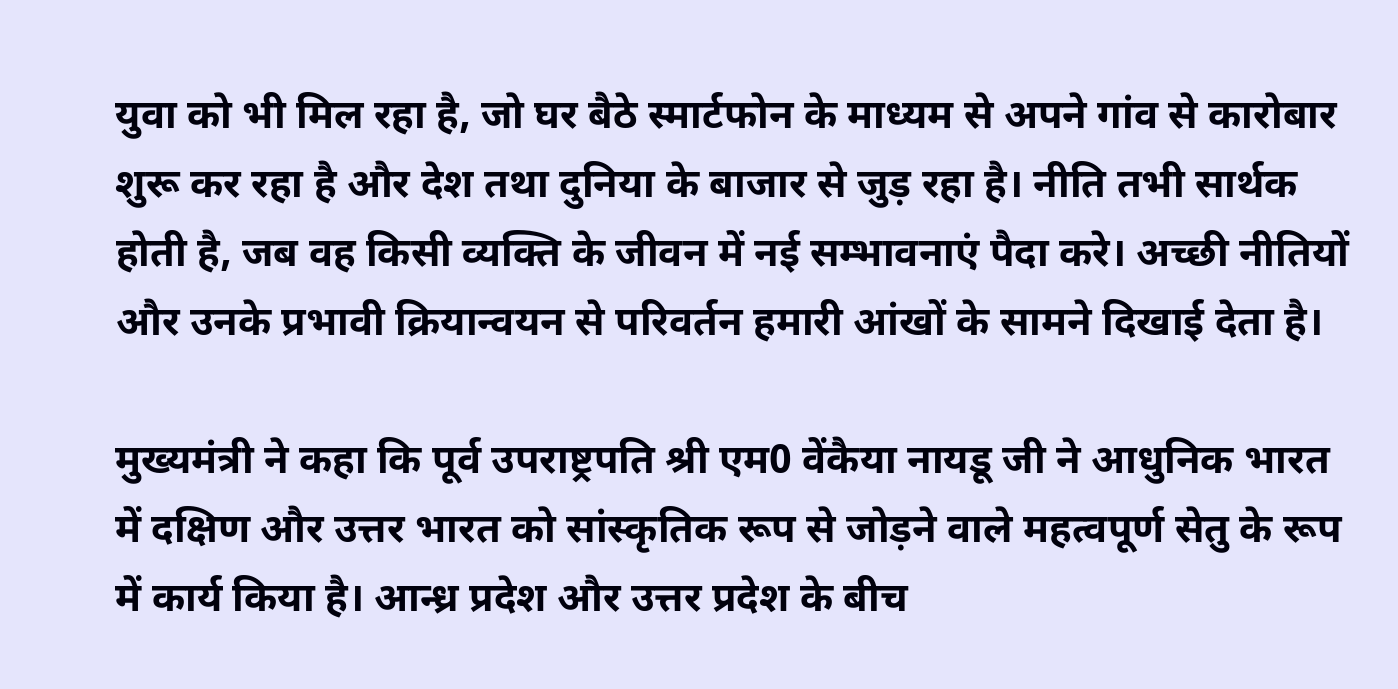युवा को भी मिल रहा है, जो घर बैठे स्मार्टफोन के माध्यम से अपने गांव से कारोबार शुरू कर रहा है और देश तथा दुनिया के बाजार से जुड़ रहा है। नीति तभी सार्थक होती है, जब वह किसी व्यक्ति के जीवन में नई सम्भावनाएं पैदा करे। अच्छी नीतियों और उनके प्रभावी क्रियान्वयन से परिवर्तन हमारी आंखों के सामने दिखाई देता है।

मुख्यमंत्री ने कहा कि पूर्व उपराष्ट्रपति श्री एम0 वेंकैया नायडू जी ने आधुनिक भारत में दक्षिण और उत्तर भारत को सांस्कृतिक रूप से जोड़ने वाले महत्वपूर्ण सेतु के रूप में कार्य किया है। आन्ध्र प्रदेश और उत्तर प्रदेश के बीच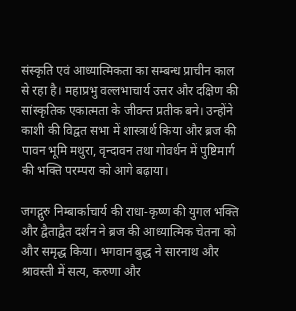संस्कृति एवं आध्यात्मिकता का सम्बन्ध प्राचीन काल से रहा है। महाप्रभु वल्लभाचार्य उत्तर और दक्षिण की सांस्कृतिक एकात्मता के जीवन्त प्रतीक बने। उन्होंने काशी की विद्वत सभा में शास्त्रार्थ किया और ब्रज की पावन भूमि मथुरा, वृन्दावन तथा गोवर्धन में पुष्टिमार्ग की भक्ति परम्परा को आगे बढ़ाया।

जगद्गुरु निम्बार्काचार्य की राधा-कृष्ण की युगल भक्ति और द्वैताद्वैत दर्शन ने ब्रज की आध्यात्मिक चेतना को और समृद्ध किया। भगवान बुद्ध ने सारनाथ और श्रावस्ती में सत्य, करुणा और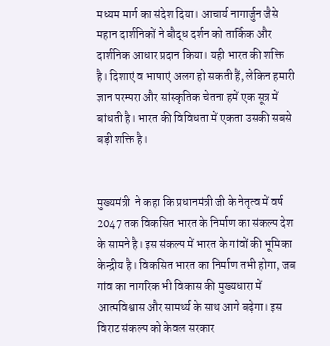मध्यम मार्ग का संदेश दिया। आचार्य नागार्जुन जैसे महान दार्शनिकों ने बौद्ध दर्शन को तार्किक और दार्शनिक आधार प्रदान किया। यही भारत की शक्ति है। दिशाएं व भाषाएं अलग हो सकती हैं, लेकिन हमारी ज्ञान परम्परा और सांस्कृतिक चेतना हमें एक सूत्र में बांधती है। भारत की विविधता में एकता उसकी सबसे बड़ी शक्ति है।


मुख्यमंत्री  ने कहा कि प्रधानमंत्री जी के नेतृत्व में वर्ष 2047 तक विकसित भारत के निर्माण का संकल्प देश के सामने है। इस संकल्प में भारत के गांवों की भूमिका केन्द्रीय है। विकसित भारत का निर्माण तभी होगा, जब गांव का नागरिक भी विकास की मुख्यधारा में आत्मविश्वास और सामर्थ्य के साथ आगे बढ़ेगा। इस विराट संकल्प को केवल सरकार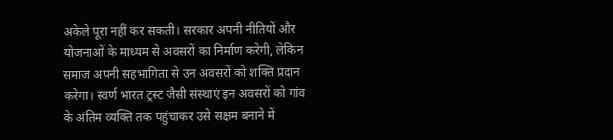अकेले पूरा नहीं कर सकती। सरकार अपनी नीतियों और योजनाओं के माध्यम से अवसरों का निर्माण करेगी, लेकिन समाज अपनी सहभागिता से उन अवसरों को शक्ति प्रदान करेगा। स्वर्ण भारत ट्रस्ट जैसी संस्थाएं इन अवसरों को गांव के अंतिम व्यक्ति तक पहुंचाकर उसे सक्षम बनाने में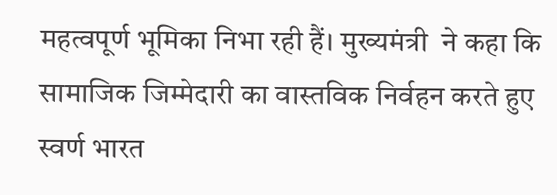महत्वपूर्ण भूमिका निभा रही हैं। मुख्यमंत्री  ने कहा कि सामाजिक जिम्मेदारी का वास्तविक निर्वहन करते हुए स्वर्ण भारत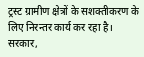ट्रस्ट ग्रामीण क्षेत्रों के सशक्तीकरण के लिए निरन्तर कार्य कर रहा है। सरकार,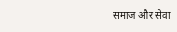समाज और सेवा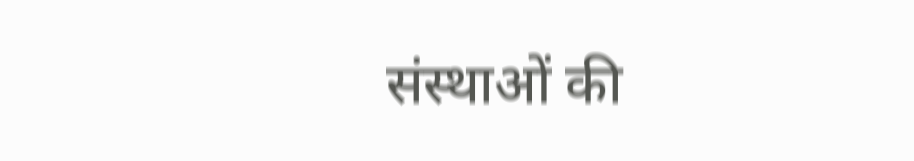संस्थाओं की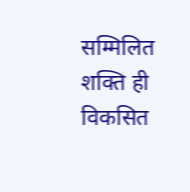सम्मिलित शक्ति ही विकसित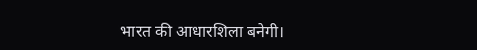भारत की आधारशिला बनेगी।